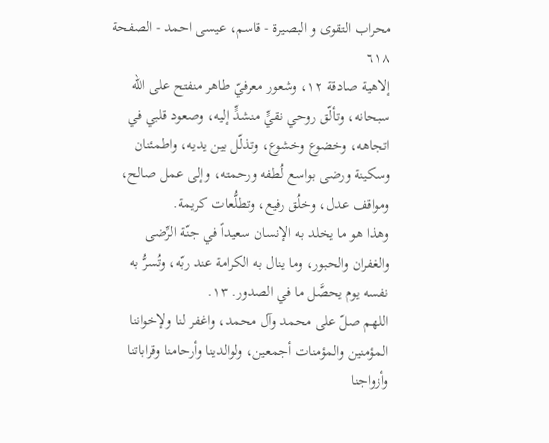محراب التقوى و البصيرة - قاسم، عيسى احمد - الصفحة ٦١٨
إلاهية صادقة ١٢، وشعور معرفيّ طاهر منفتح على الله سبحانه، وتألّق روحي نقيٍّ منشدٍّ إليه، وصعود قلبي في اتجاهه، وخضوع وخشوع، وتذلّل بين يديه، واطمئنان وسكينة ورضى بواسع لُطفه ورحمته، وإلى عمل صالح، ومواقف عدل، وخلُق رفيع، وتطلُّعات كريمة.
وهذا هو ما يخلد به الإنسان سعيداً في جنّة الرِّضى والغفران والحبور، وما ينال به الكرامة عند ربّه، وتُسرُّ به نفسه يوم يحصَّل ما في الصدور. ١٣.
اللهم صلّ على محمد وآل محمد، واغفر لنا ولإخواننا المؤمنين والمؤمنات أجمعين، ولوالدينا وأرحامنا وقراباتنا وأزواجنا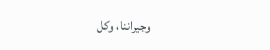وجيراننا، وكل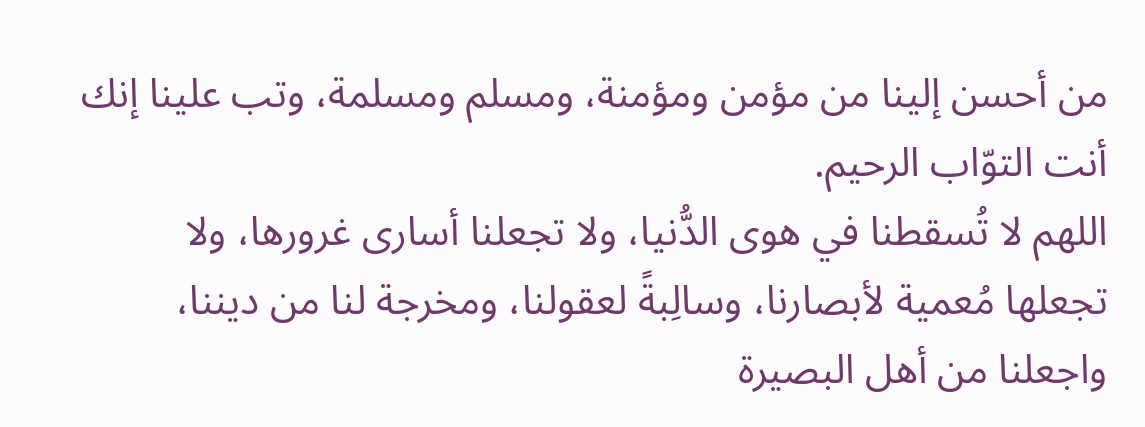من أحسن إلينا من مؤمن ومؤمنة، ومسلم ومسلمة، وتب علينا إنك أنت التوّاب الرحيم.
اللهم لا تُسقطنا في هوى الدُّنيا، ولا تجعلنا أسارى غرورها، ولا تجعلها مُعمية لأبصارنا، وسالِبةً لعقولنا، ومخرجة لنا من ديننا، واجعلنا من أهل البصيرة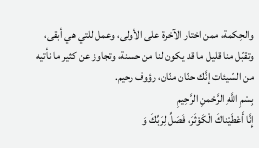والحِكمة، ممن اختار الآخرة على الأولى، وعمل للتي هي أبقى، وتقبّل منا قليل ما قد يكون لنا من حسنة، وتجاوز عن كثير ما نأتيه من السّيئات إنَّك حنّان منّان، رؤوف رحيم.
بِسْمِ اللَّهِ الرَّحْمنِ الرَّحِيمِ
إِنَّا أَعْطَيْناكَ الْكَوْثَرَ، فَصَلِّ لِرَبِّكَ وَ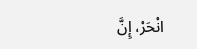انْحَرْ، إِنَّ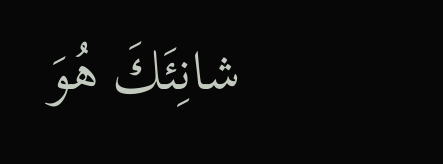شانِئَكَ هُوَ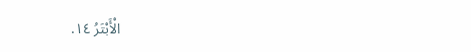الْأَبْتَرُ ١٤.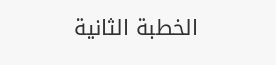الخطبة الثانية